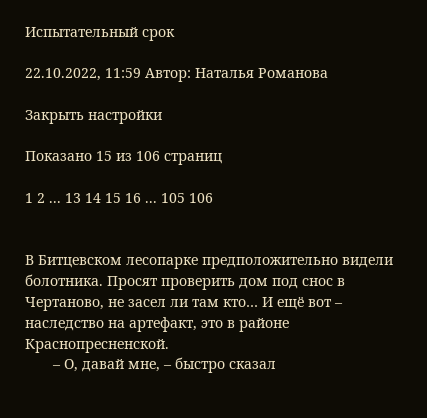Испытательный срок

22.10.2022, 11:59 Автор: Наталья Романова

Закрыть настройки

Показано 15 из 106 страниц

1 2 ... 13 14 15 16 ... 105 106


В Битцевском лесопарке предположительно видели болотника. Просят проверить дом под снос в Чертаново, не засел ли там кто… И ещё вот – наследство на артефакт, это в районе Краснопресненской.
       – О, давай мне, – быстро сказал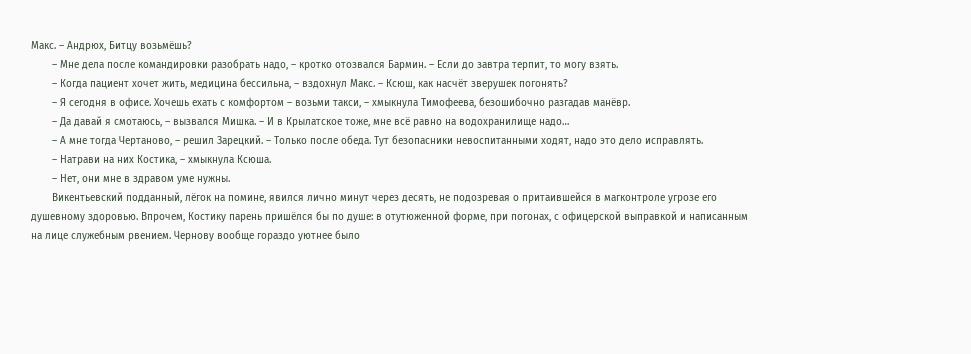Макс. – Андрюх, Битцу возьмёшь?
       – Мне дела после командировки разобрать надо, – кротко отозвался Бармин. – Если до завтра терпит, то могу взять.
       – Когда пациент хочет жить, медицина бессильна, – вздохнул Макс. – Ксюш, как насчёт зверушек погонять?
       – Я сегодня в офисе. Хочешь ехать с комфортом – возьми такси, – хмыкнула Тимофеева, безошибочно разгадав манёвр.
       – Да давай я смотаюсь, – вызвался Мишка. – И в Крылатское тоже, мне всё равно на водохранилище надо…
       – А мне тогда Чертаново, – решил Зарецкий. – Только после обеда. Тут безопасники невоспитанными ходят, надо это дело исправлять.
       – Натрави на них Костика, – хмыкнула Ксюша.
       – Нет, они мне в здравом уме нужны.
       Викентьевский подданный, лёгок на помине, явился лично минут через десять, не подозревая о притаившейся в магконтроле угрозе его душевному здоровью. Впрочем, Костику парень пришёлся бы по душе: в отутюженной форме, при погонах, с офицерской выправкой и написанным на лице служебным рвением. Чернову вообще гораздо уютнее было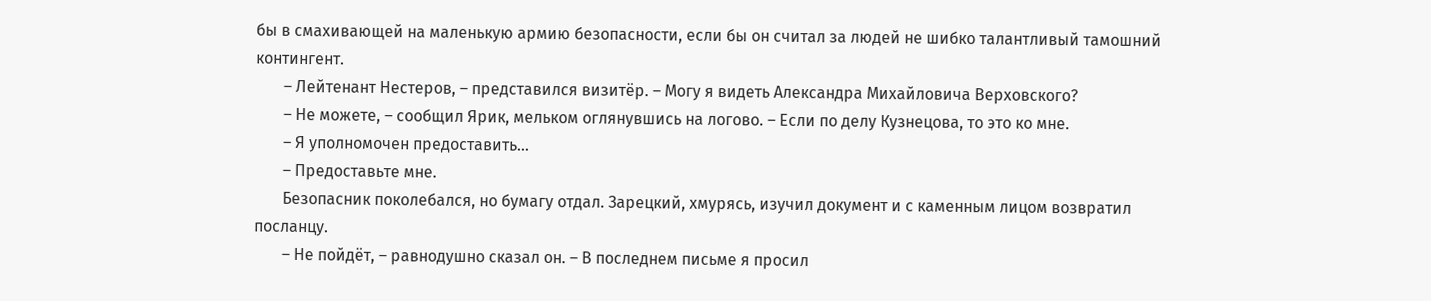бы в смахивающей на маленькую армию безопасности, если бы он считал за людей не шибко талантливый тамошний контингент.
       – Лейтенант Нестеров, – представился визитёр. – Могу я видеть Александра Михайловича Верховского?
       – Не можете, – сообщил Ярик, мельком оглянувшись на логово. – Если по делу Кузнецова, то это ко мне.
       – Я уполномочен предоставить…
       – Предоставьте мне.
       Безопасник поколебался, но бумагу отдал. Зарецкий, хмурясь, изучил документ и с каменным лицом возвратил посланцу.
       – Не пойдёт, – равнодушно сказал он. – В последнем письме я просил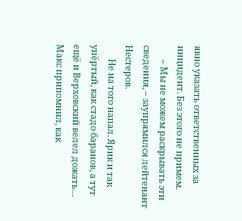явно указать ответственных за инцидент. Без этого не примем.
       – Мы не можем раскрывать эти сведения, – заупрямился лейтенант Нестеров.
       Не на того напал. Ярик и так упёртый, как стадо баранов, а тут ещё и Верховский велел дожать… Макс припомнил, как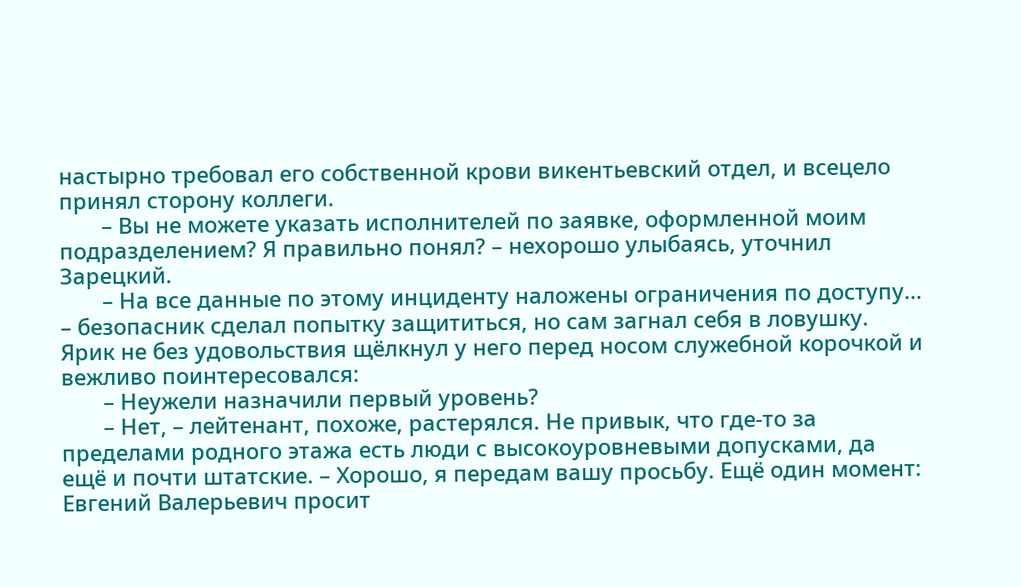настырно требовал его собственной крови викентьевский отдел, и всецело принял сторону коллеги.
       – Вы не можете указать исполнителей по заявке, оформленной моим подразделением? Я правильно понял? – нехорошо улыбаясь, уточнил Зарецкий.
       – На все данные по этому инциденту наложены ограничения по доступу… – безопасник сделал попытку защититься, но сам загнал себя в ловушку. Ярик не без удовольствия щёлкнул у него перед носом служебной корочкой и вежливо поинтересовался:
       – Неужели назначили первый уровень?
       – Нет, – лейтенант, похоже, растерялся. Не привык, что где-то за пределами родного этажа есть люди с высокоуровневыми допусками, да ещё и почти штатские. – Хорошо, я передам вашу просьбу. Ещё один момент: Евгений Валерьевич просит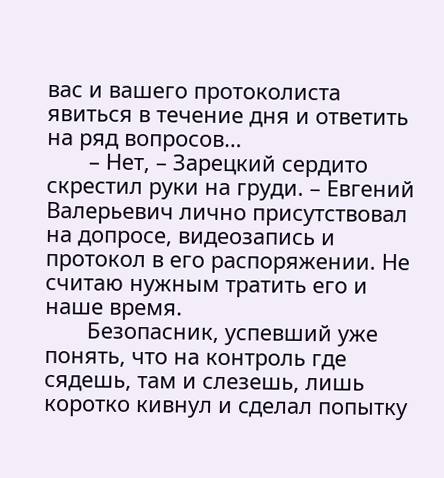вас и вашего протоколиста явиться в течение дня и ответить на ряд вопросов…
       – Нет, – Зарецкий сердито скрестил руки на груди. – Евгений Валерьевич лично присутствовал на допросе, видеозапись и протокол в его распоряжении. Не считаю нужным тратить его и наше время.
       Безопасник, успевший уже понять, что на контроль где сядешь, там и слезешь, лишь коротко кивнул и сделал попытку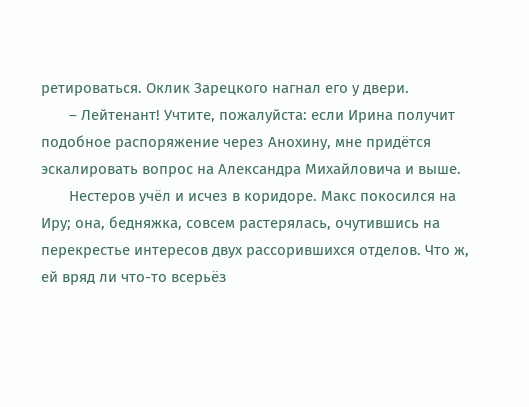ретироваться. Оклик Зарецкого нагнал его у двери.
       – Лейтенант! Учтите, пожалуйста: если Ирина получит подобное распоряжение через Анохину, мне придётся эскалировать вопрос на Александра Михайловича и выше.
       Нестеров учёл и исчез в коридоре. Макс покосился на Иру; она, бедняжка, совсем растерялась, очутившись на перекрестье интересов двух рассорившихся отделов. Что ж, ей вряд ли что-то всерьёз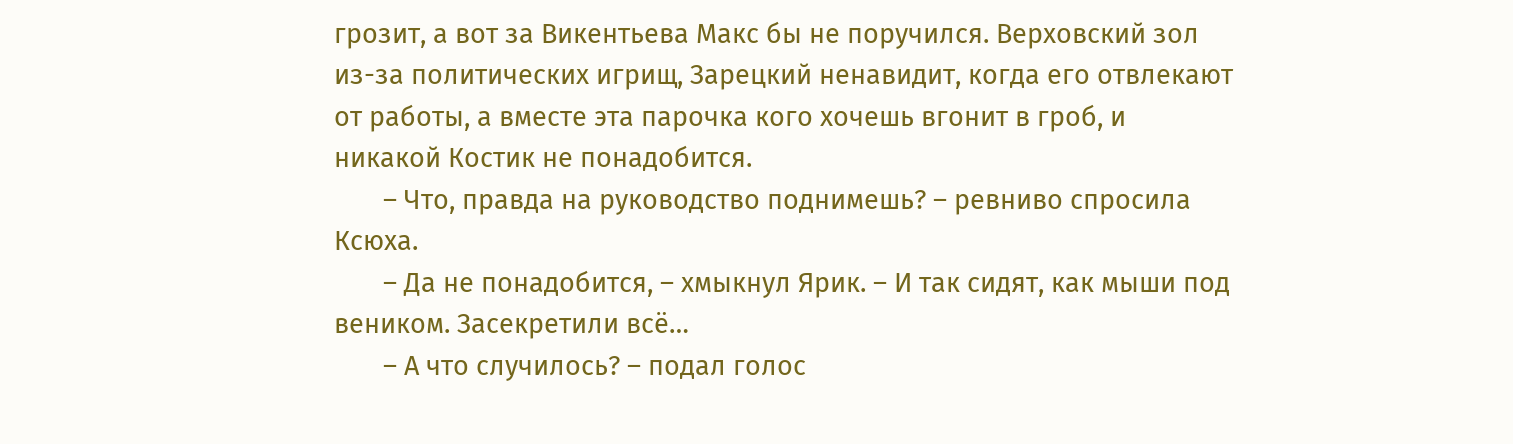грозит, а вот за Викентьева Макс бы не поручился. Верховский зол из-за политических игрищ, Зарецкий ненавидит, когда его отвлекают от работы, а вместе эта парочка кого хочешь вгонит в гроб, и никакой Костик не понадобится.
       – Что, правда на руководство поднимешь? – ревниво спросила Ксюха.
       – Да не понадобится, – хмыкнул Ярик. – И так сидят, как мыши под веником. Засекретили всё…
       – А что случилось? – подал голос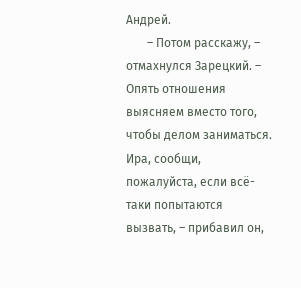Андрей.
       – Потом расскажу, – отмахнулся Зарецкий. – Опять отношения выясняем вместо того, чтобы делом заниматься. Ира, сообщи, пожалуйста, если всё-таки попытаются вызвать, – прибавил он,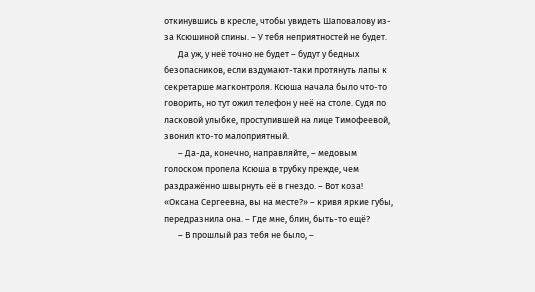откинувшись в кресле, чтобы увидеть Шаповалову из-за Ксюшиной спины. – У тебя неприятностей не будет.
       Да уж, у неё точно не будет – будут у бедных безопасников, если вздумают-таки протянуть лапы к секретарше магконтроля. Ксюша начала было что-то говорить, но тут ожил телефон у неё на столе. Судя по ласковой улыбке, проступившей на лице Тимофеевой, звонил кто-то малоприятный.
       – Да-да, конечно, направляйте, – медовым голоском пропела Ксюша в трубку прежде, чем раздражённо швырнуть её в гнездо. – Вот коза! «Оксана Сергеевна, вы на месте?» – кривя яркие губы, передразнила она. – Где мне, блин, быть-то ещё?
       – В прошлый раз тебя не было, –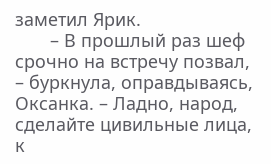заметил Ярик.
       – В прошлый раз шеф срочно на встречу позвал, – буркнула, оправдываясь, Оксанка. – Ладно, народ, сделайте цивильные лица, к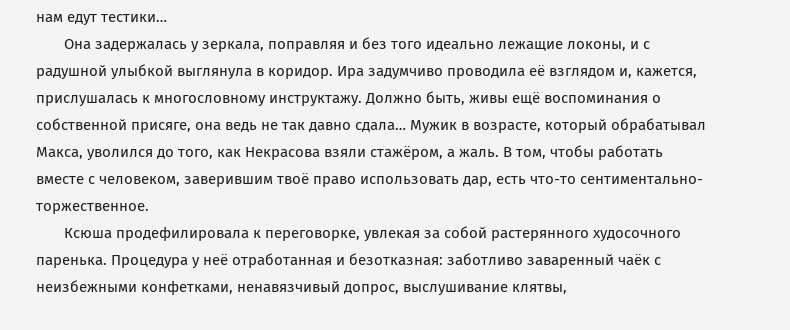нам едут тестики…
       Она задержалась у зеркала, поправляя и без того идеально лежащие локоны, и с радушной улыбкой выглянула в коридор. Ира задумчиво проводила её взглядом и, кажется, прислушалась к многословному инструктажу. Должно быть, живы ещё воспоминания о собственной присяге, она ведь не так давно сдала… Мужик в возрасте, который обрабатывал Макса, уволился до того, как Некрасова взяли стажёром, а жаль. В том, чтобы работать вместе с человеком, заверившим твоё право использовать дар, есть что-то сентиментально-торжественное.
       Ксюша продефилировала к переговорке, увлекая за собой растерянного худосочного паренька. Процедура у неё отработанная и безотказная: заботливо заваренный чаёк с неизбежными конфетками, ненавязчивый допрос, выслушивание клятвы,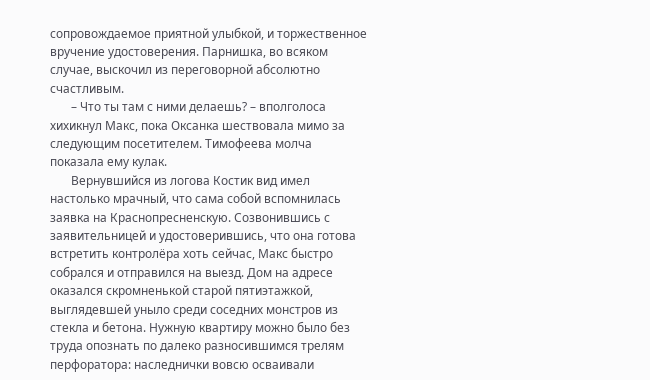сопровождаемое приятной улыбкой, и торжественное вручение удостоверения. Парнишка, во всяком случае, выскочил из переговорной абсолютно счастливым.
       – Что ты там с ними делаешь? – вполголоса хихикнул Макс, пока Оксанка шествовала мимо за следующим посетителем. Тимофеева молча показала ему кулак.
       Вернувшийся из логова Костик вид имел настолько мрачный, что сама собой вспомнилась заявка на Краснопресненскую. Созвонившись с заявительницей и удостоверившись, что она готова встретить контролёра хоть сейчас, Макс быстро собрался и отправился на выезд. Дом на адресе оказался скромненькой старой пятиэтажкой, выглядевшей уныло среди соседних монстров из стекла и бетона. Нужную квартиру можно было без труда опознать по далеко разносившимся трелям перфоратора: наследнички вовсю осваивали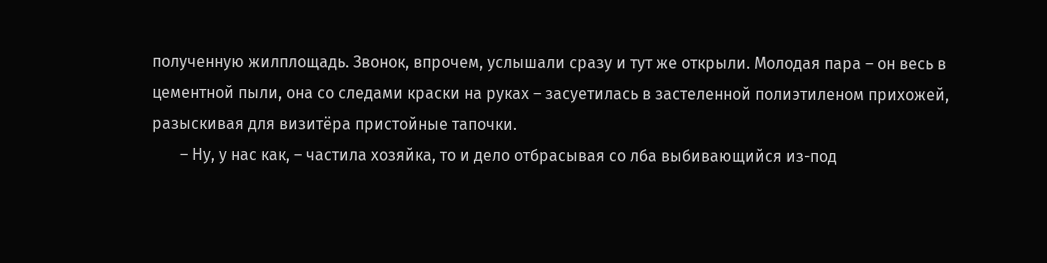полученную жилплощадь. Звонок, впрочем, услышали сразу и тут же открыли. Молодая пара – он весь в цементной пыли, она со следами краски на руках – засуетилась в застеленной полиэтиленом прихожей, разыскивая для визитёра пристойные тапочки.
       – Ну, у нас как, – частила хозяйка, то и дело отбрасывая со лба выбивающийся из-под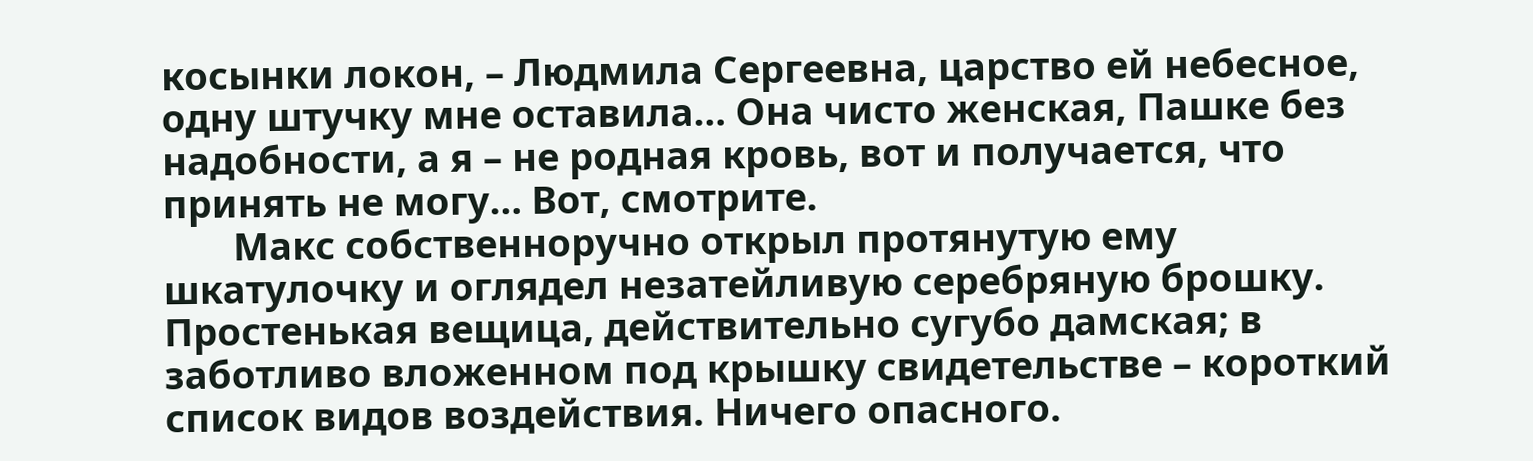косынки локон, – Людмила Сергеевна, царство ей небесное, одну штучку мне оставила… Она чисто женская, Пашке без надобности, а я – не родная кровь, вот и получается, что принять не могу… Вот, смотрите.
       Макс собственноручно открыл протянутую ему шкатулочку и оглядел незатейливую серебряную брошку. Простенькая вещица, действительно сугубо дамская; в заботливо вложенном под крышку свидетельстве – короткий список видов воздействия. Ничего опасного.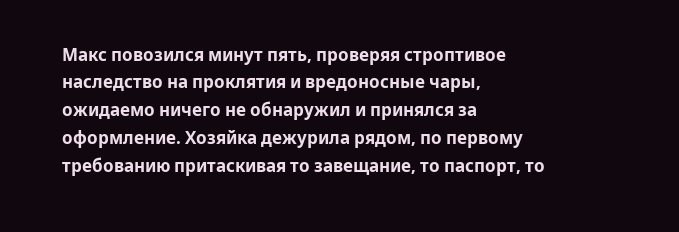Макс повозился минут пять, проверяя строптивое наследство на проклятия и вредоносные чары, ожидаемо ничего не обнаружил и принялся за оформление. Хозяйка дежурила рядом, по первому требованию притаскивая то завещание, то паспорт, то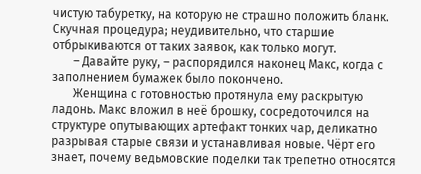чистую табуретку, на которую не страшно положить бланк. Скучная процедура; неудивительно, что старшие отбрыкиваются от таких заявок, как только могут.
       – Давайте руку, – распорядился наконец Макс, когда с заполнением бумажек было покончено.
       Женщина с готовностью протянула ему раскрытую ладонь. Макс вложил в неё брошку, сосредоточился на структуре опутывающих артефакт тонких чар, деликатно разрывая старые связи и устанавливая новые. Чёрт его знает, почему ведьмовские поделки так трепетно относятся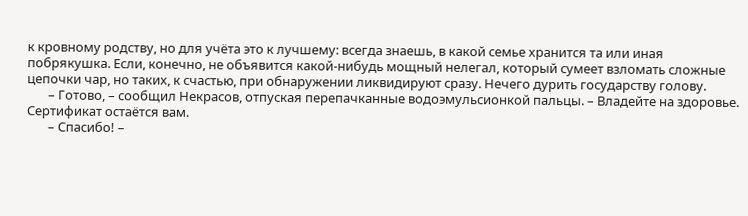к кровному родству, но для учёта это к лучшему: всегда знаешь, в какой семье хранится та или иная побрякушка. Если, конечно, не объявится какой-нибудь мощный нелегал, который сумеет взломать сложные цепочки чар, но таких, к счастью, при обнаружении ликвидируют сразу. Нечего дурить государству голову.
       – Готово, – сообщил Некрасов, отпуская перепачканные водоэмульсионкой пальцы. – Владейте на здоровье. Сертификат остаётся вам.
       – Спасибо! –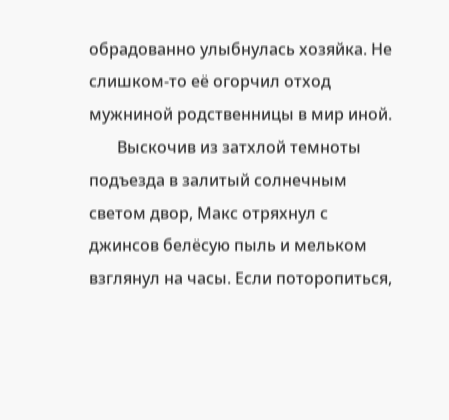обрадованно улыбнулась хозяйка. Не слишком-то её огорчил отход мужниной родственницы в мир иной.
       Выскочив из затхлой темноты подъезда в залитый солнечным светом двор, Макс отряхнул с джинсов белёсую пыль и мельком взглянул на часы. Если поторопиться,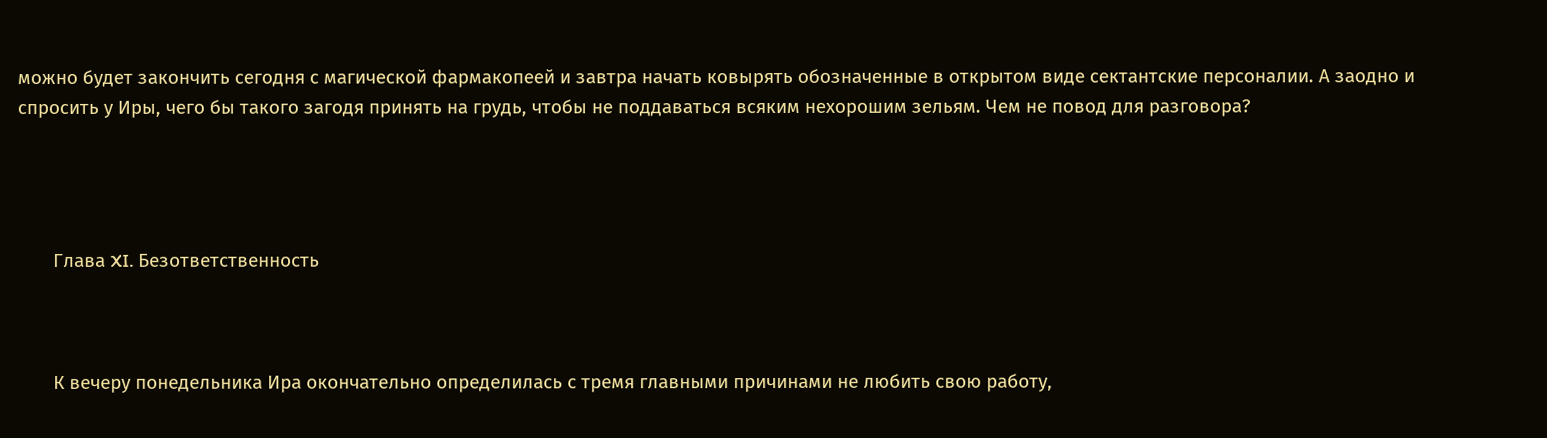можно будет закончить сегодня с магической фармакопеей и завтра начать ковырять обозначенные в открытом виде сектантские персоналии. А заодно и спросить у Иры, чего бы такого загодя принять на грудь, чтобы не поддаваться всяким нехорошим зельям. Чем не повод для разговора?




       Глава XI. Безответственность



       К вечеру понедельника Ира окончательно определилась с тремя главными причинами не любить свою работу,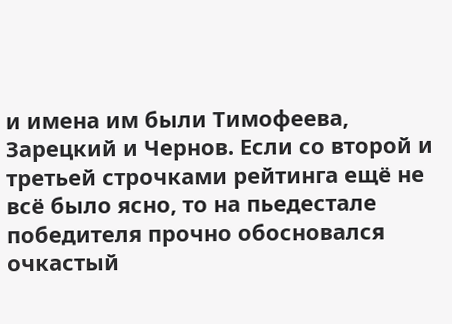и имена им были Тимофеева, Зарецкий и Чернов. Если со второй и третьей строчками рейтинга ещё не всё было ясно, то на пьедестале победителя прочно обосновался очкастый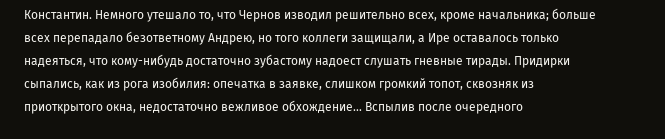Константин. Немного утешало то, что Чернов изводил решительно всех, кроме начальника; больше всех перепадало безответному Андрею, но того коллеги защищали, а Ире оставалось только надеяться, что кому-нибудь достаточно зубастому надоест слушать гневные тирады. Придирки сыпались, как из рога изобилия: опечатка в заявке, слишком громкий топот, сквозняк из приоткрытого окна, недостаточно вежливое обхождение… Вспылив после очередного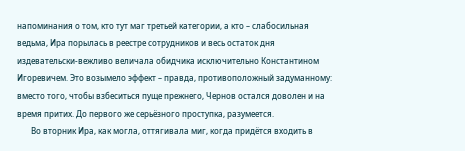напоминания о том, кто тут маг третьей категории, а кто – слабосильная ведьма, Ира порылась в реестре сотрудников и весь остаток дня издевательски-вежливо величала обидчика исключительно Константином Игоревичем. Это возымело эффект – правда, противоположный задуманному: вместо того, чтобы взбеситься пуще прежнего, Чернов остался доволен и на время притих. До первого же серьёзного проступка, разумеется.
       Во вторник Ира, как могла, оттягивала миг, когда придётся входить в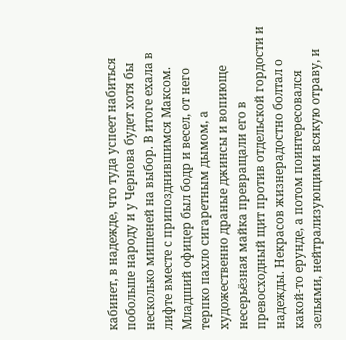кабинет, в надежде, что туда успеет набиться побольше народу и у Чернова будет хотя бы несколько мишеней на выбор. В итоге ехала в лифте вместе с припозднившимся Максом. Младший офицер был бодр и весел, от него терпко пахло сигаретным дымом, а художественно драные джинсы и вопиюще несерьёзная майка превращали его в превосходный щит против отдельской гордости и надежды. Некрасов жизнерадостно болтал о какой-то ерунде, а потом поинтересовался зельями, нейтрализующими всякую отраву, и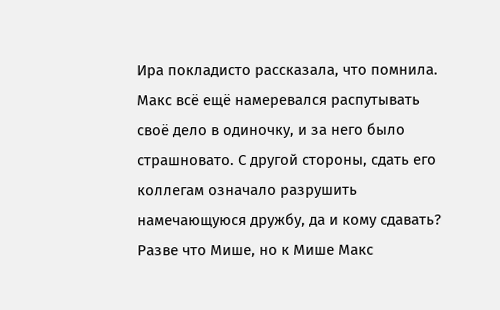Ира покладисто рассказала, что помнила. Макс всё ещё намеревался распутывать своё дело в одиночку, и за него было страшновато. С другой стороны, сдать его коллегам означало разрушить намечающуюся дружбу, да и кому сдавать? Разве что Мише, но к Мише Макс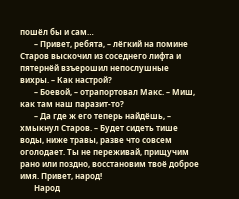пошёл бы и сам…
       – Привет, ребята, – лёгкий на помине Старов выскочил из соседнего лифта и пятернёй взъерошил непослушные вихры. – Как настрой?
       – Боевой, – отрапортовал Макс. – Миш, как там наш паразит-то?
       – Да где ж его теперь найдёшь, – хмыкнул Старов. – Будет сидеть тише воды, ниже травы, разве что совсем оголодает. Ты не переживай, прищучим рано или поздно, восстановим твоё доброе имя. Привет, народ!
       Народ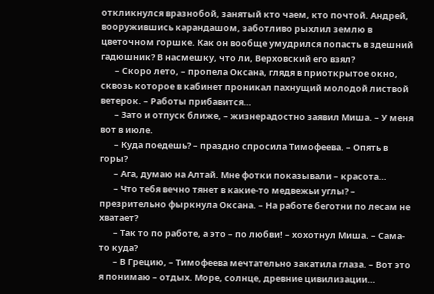откликнулся вразнобой, занятый кто чаем, кто почтой. Андрей, вооружившись карандашом, заботливо рыхлил землю в цветочном горшке. Как он вообще умудрился попасть в здешний гадюшник? В насмешку, что ли, Верховский его взял?
       – Скоро лето, – пропела Оксана, глядя в приоткрытое окно, сквозь которое в кабинет проникал пахнущий молодой листвой ветерок. – Работы прибавится…
       – Зато и отпуск ближе, – жизнерадостно заявил Миша. – У меня вот в июле.
       – Куда поедешь? – праздно спросила Тимофеева. – Опять в горы?
       – Ага, думаю на Алтай. Мне фотки показывали – красота…
       – Что тебя вечно тянет в какие-то медвежьи углы? – презрительно фыркнула Оксана. – На работе беготни по лесам не хватает?
       – Так то по работе, а это – по любви! – хохотнул Миша. – Сама-то куда?
       – В Грецию, – Тимофеева мечтательно закатила глаза. – Вот это я понимаю – отдых. Море, солнце, древние цивилизации…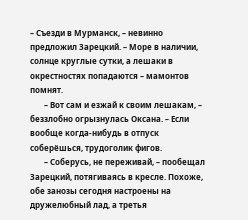– Съезди в Мурманск, – невинно предложил Зарецкий. – Море в наличии, солнце круглые сутки, а лешаки в окрестностях попадаются – мамонтов помнят.
       – Вот сам и езжай к своим лешакам, – беззлобно огрызнулась Оксана. – Если вообще когда-нибудь в отпуск соберёшься, трудоголик фигов.
       – Соберусь, не переживай, – пообещал Зарецкий, потягиваясь в кресле. Похоже, обе занозы сегодня настроены на дружелюбный лад, а третья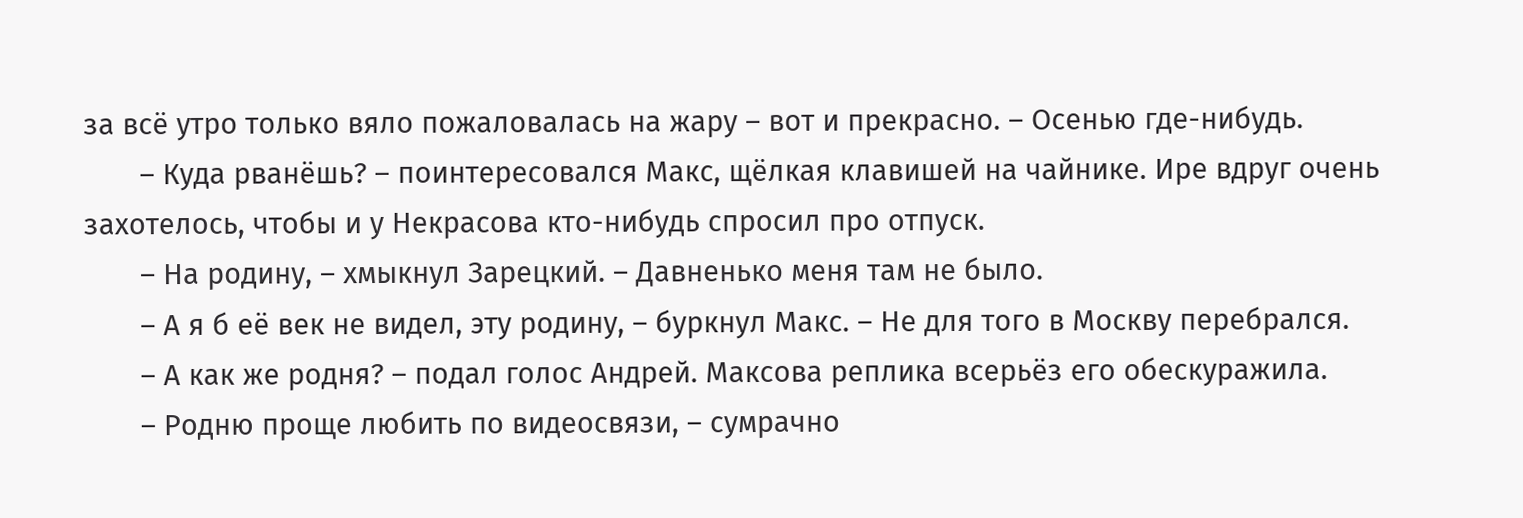за всё утро только вяло пожаловалась на жару – вот и прекрасно. – Осенью где-нибудь.
       – Куда рванёшь? – поинтересовался Макс, щёлкая клавишей на чайнике. Ире вдруг очень захотелось, чтобы и у Некрасова кто-нибудь спросил про отпуск.
       – На родину, – хмыкнул Зарецкий. – Давненько меня там не было.
       – А я б её век не видел, эту родину, – буркнул Макс. – Не для того в Москву перебрался.
       – А как же родня? – подал голос Андрей. Максова реплика всерьёз его обескуражила.
       – Родню проще любить по видеосвязи, – сумрачно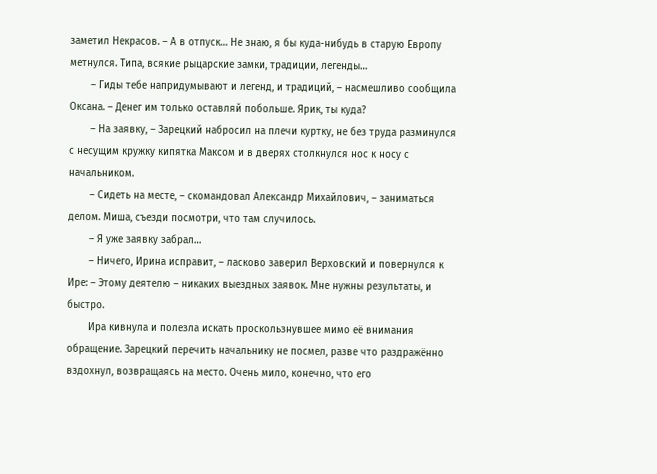заметил Некрасов. – А в отпуск… Не знаю, я бы куда-нибудь в старую Европу метнулся. Типа, всякие рыцарские замки, традиции, легенды…
       – Гиды тебе напридумывают и легенд, и традиций, – насмешливо сообщила Оксана. – Денег им только оставляй побольше. Ярик, ты куда?
       – На заявку, – Зарецкий набросил на плечи куртку, не без труда разминулся с несущим кружку кипятка Максом и в дверях столкнулся нос к носу с начальником.
       – Сидеть на месте, – скомандовал Александр Михайлович, – заниматься делом. Миша, съезди посмотри, что там случилось.
       – Я уже заявку забрал…
       – Ничего, Ирина исправит, – ласково заверил Верховский и повернулся к Ире: – Этому деятелю – никаких выездных заявок. Мне нужны результаты, и быстро.
       Ира кивнула и полезла искать проскользнувшее мимо её внимания обращение. Зарецкий перечить начальнику не посмел, разве что раздражённо вздохнул, возвращаясь на место. Очень мило, конечно, что его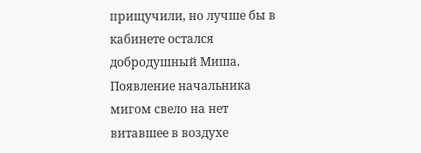прищучили, но лучше бы в кабинете остался добродушный Миша. Появление начальника мигом свело на нет витавшее в воздухе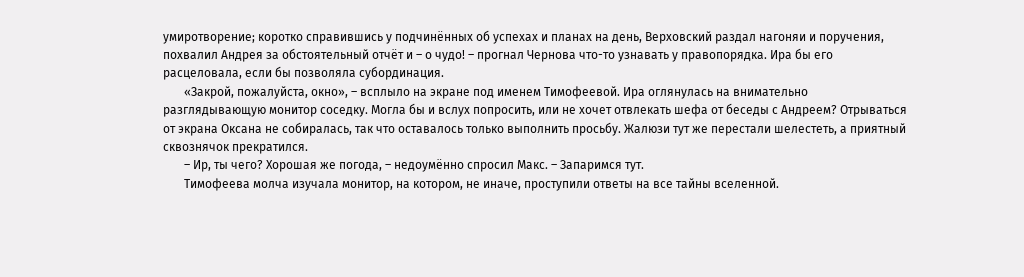умиротворение; коротко справившись у подчинённых об успехах и планах на день, Верховский раздал нагоняи и поручения, похвалил Андрея за обстоятельный отчёт и – о чудо! – прогнал Чернова что-то узнавать у правопорядка. Ира бы его расцеловала, если бы позволяла субординация.
       «Закрой, пожалуйста, окно», – всплыло на экране под именем Тимофеевой. Ира оглянулась на внимательно разглядывающую монитор соседку. Могла бы и вслух попросить, или не хочет отвлекать шефа от беседы с Андреем? Отрываться от экрана Оксана не собиралась, так что оставалось только выполнить просьбу. Жалюзи тут же перестали шелестеть, а приятный сквознячок прекратился.
       – Ир, ты чего? Хорошая же погода, – недоумённо спросил Макс. – Запаримся тут.
       Тимофеева молча изучала монитор, на котором, не иначе, проступили ответы на все тайны вселенной.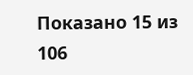Показано 15 из 106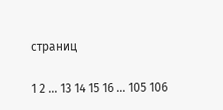страниц

1 2 ... 13 14 15 16 ... 105 106